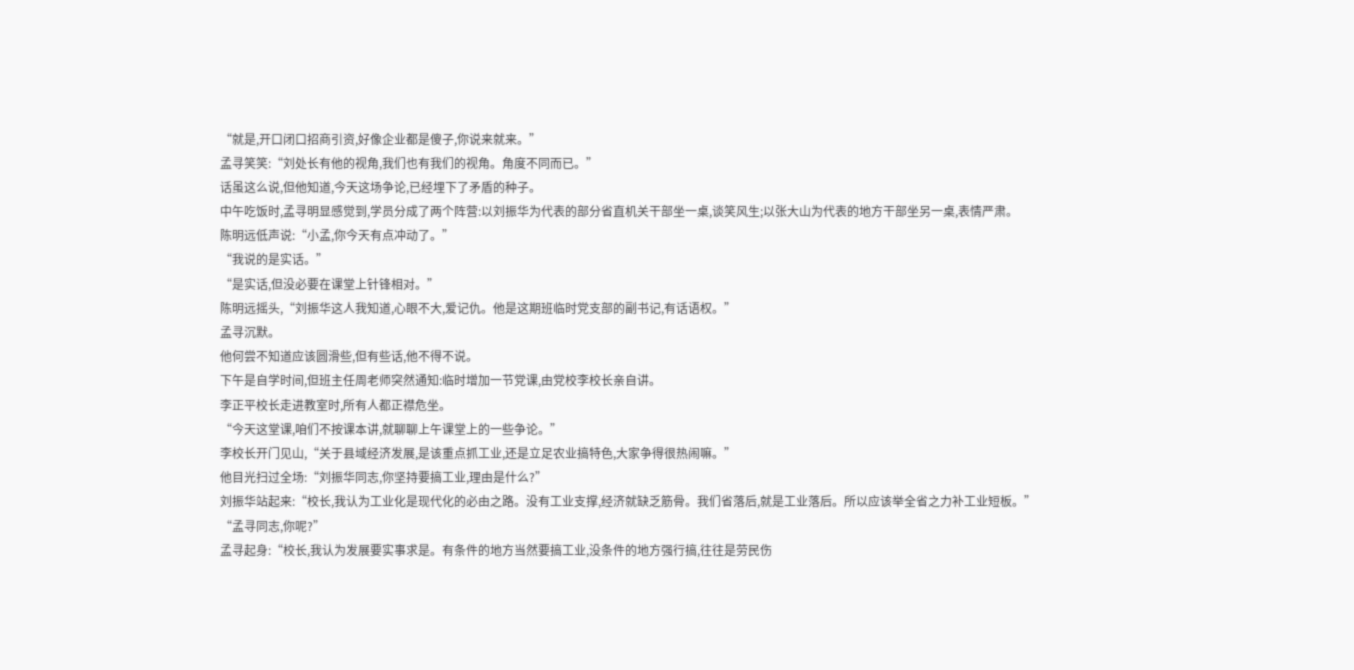“就是,开口闭口招商引资,好像企业都是傻子,你说来就来。”
孟寻笑笑:“刘处长有他的视角,我们也有我们的视角。角度不同而已。”
话虽这么说,但他知道,今天这场争论,已经埋下了矛盾的种子。
中午吃饭时,孟寻明显感觉到,学员分成了两个阵营:以刘振华为代表的部分省直机关干部坐一桌,谈笑风生;以张大山为代表的地方干部坐另一桌,表情严肃。
陈明远低声说:“小孟,你今天有点冲动了。”
“我说的是实话。”
“是实话,但没必要在课堂上针锋相对。”
陈明远摇头,“刘振华这人我知道,心眼不大,爱记仇。他是这期班临时党支部的副书记,有话语权。”
孟寻沉默。
他何尝不知道应该圆滑些,但有些话,他不得不说。
下午是自学时间,但班主任周老师突然通知:临时增加一节党课,由党校李校长亲自讲。
李正平校长走进教室时,所有人都正襟危坐。
“今天这堂课,咱们不按课本讲,就聊聊上午课堂上的一些争论。”
李校长开门见山,“关于县域经济发展,是该重点抓工业,还是立足农业搞特色,大家争得很热闹嘛。”
他目光扫过全场:“刘振华同志,你坚持要搞工业,理由是什么?”
刘振华站起来:“校长,我认为工业化是现代化的必由之路。没有工业支撑,经济就缺乏筋骨。我们省落后,就是工业落后。所以应该举全省之力补工业短板。”
“孟寻同志,你呢?”
孟寻起身:“校长,我认为发展要实事求是。有条件的地方当然要搞工业,没条件的地方强行搞,往往是劳民伤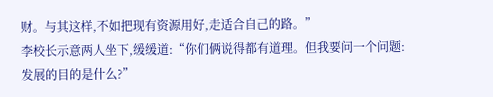财。与其这样,不如把现有资源用好,走适合自己的路。”
李校长示意两人坐下,缓缓道:“你们俩说得都有道理。但我要问一个问题:发展的目的是什么?”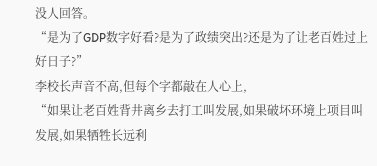没人回答。
“是为了GDP数字好看?是为了政绩突出?还是为了让老百姓过上好日子?”
李校长声音不高,但每个字都敲在人心上,
“如果让老百姓背井离乡去打工叫发展,如果破坏环境上项目叫发展,如果牺牲长远利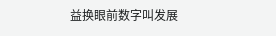益换眼前数字叫发展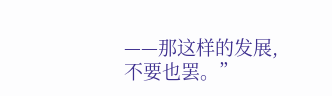——那这样的发展,不要也罢。”